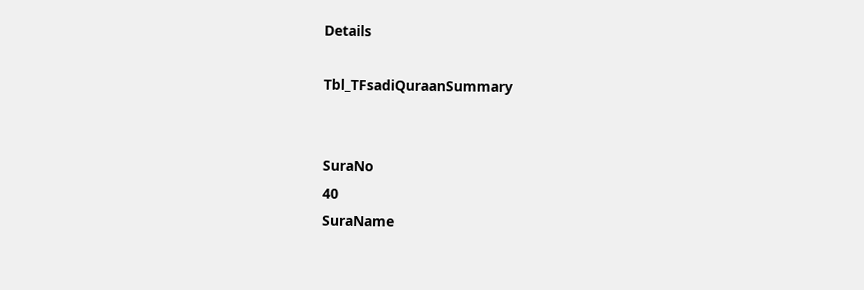Details

Tbl_TFsadiQuraanSummary


SuraNo
40
SuraName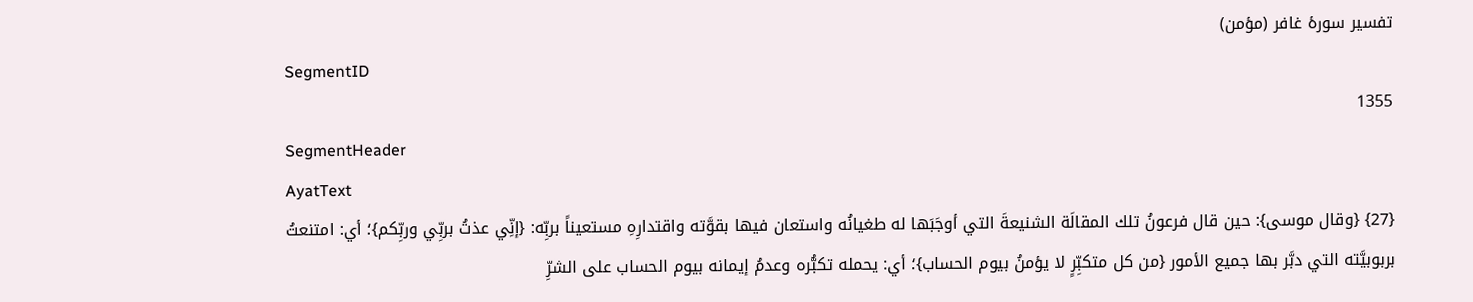تفسیر سورۂ غافر (مؤمن)
SegmentID
1355
SegmentHeader
AyatText
{27} {وقال موسى}: حين قال فرعونُ تلك المقالَة الشنيعةَ التي أوجَبَها له طغيانُه واستعان فيها بقوَّته واقتدارِهِ مستعيناً بربِّه: {إنِّي عذتُ بربِّي وربِّكم}؛ أي: امتنعتُ بربوبيَّته التي دبَّر بها جميع الأمور {من كل متكبِّرٍ لا يؤمنُ بيوم الحساب}؛ أي: يحمله تكبُّره وعدمُ إيمانه بيوم الحساب على الشرِّ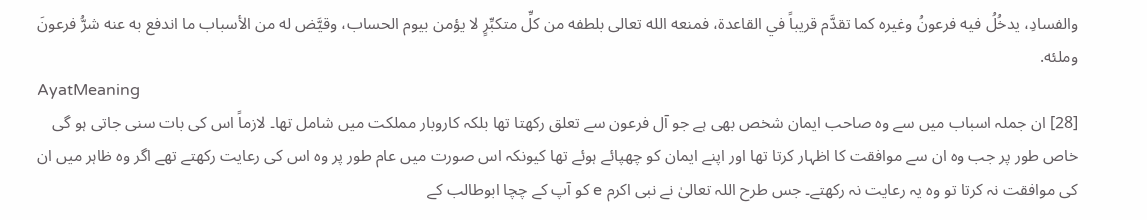والفسادِ، يدخُلُ فيه فرعونُ وغيره كما تقدَّم قريباً في القاعدة، فمنعه الله تعالى بلطفه من كلِّ متكبِّرٍ لا يؤمن بيوم الحساب، وقيَّض له من الأسباب ما اندفع به عنه شرُّ فرعونَ وملئه.
AyatMeaning
[28] ان جملہ اسباب میں سے وہ صاحب ایمان شخص بھی ہے جو آل فرعون سے تعلق رکھتا تھا بلکہ کاروبار مملکت میں شامل تھا۔ لازماً اس کی بات سنی جاتی ہو گی خاص طور پر جب وہ ان سے موافقت کا اظہار کرتا تھا اور اپنے ایمان کو چھپائے ہوئے تھا کیونکہ اس صورت میں عام طور پر وہ اس کی رعایت رکھتے تھے اگر وہ ظاہر میں ان کی موافقت نہ کرتا تو وہ یہ رعایت نہ رکھتے۔ جس طرح اللہ تعالیٰ نے نبی اکرم e کو آپ کے چچا ابوطالب کے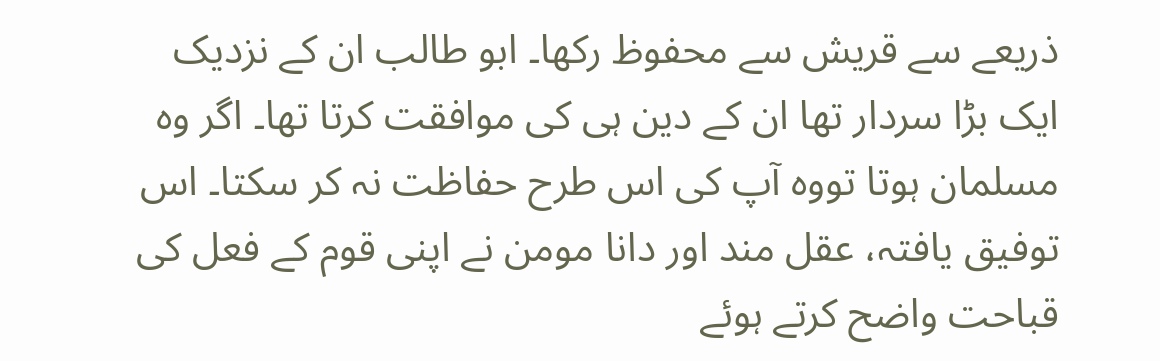ذریعے سے قریش سے محفوظ رکھا۔ ابو طالب ان کے نزدیک ایک بڑا سردار تھا ان کے دین ہی کی موافقت کرتا تھا۔ اگر وہ مسلمان ہوتا تووہ آپ کی اس طرح حفاظت نہ کر سکتا۔ اس توفیق یافتہ، عقل مند اور دانا مومن نے اپنی قوم کے فعل کی قباحت واضح کرتے ہوئے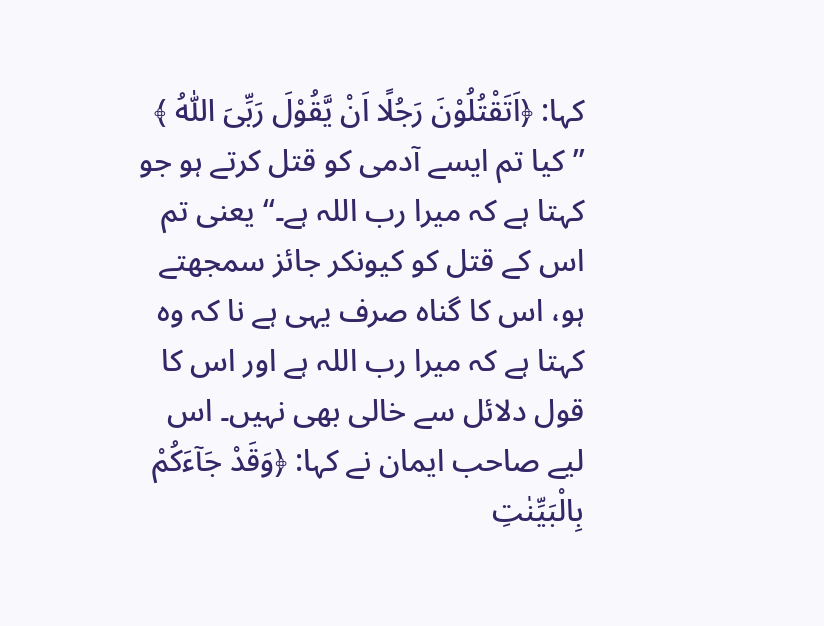کہا: ﴿اَتَقْتُلُوْنَ رَجُلًا اَنْ یَّقُوْلَ رَبِّیَ اللّٰهُ ﴾ ’’کیا تم ایسے آدمی کو قتل کرتے ہو جو کہتا ہے کہ میرا رب اللہ ہے۔‘‘ یعنی تم اس کے قتل کو کیونکر جائز سمجھتے ہو، اس کا گناہ صرف یہی ہے نا کہ وہ کہتا ہے کہ میرا رب اللہ ہے اور اس کا قول دلائل سے خالی بھی نہیں۔ اس لیے صاحب ایمان نے کہا: ﴿وَقَدْ جَآءَكُمْ بِالْبَیِّنٰتِ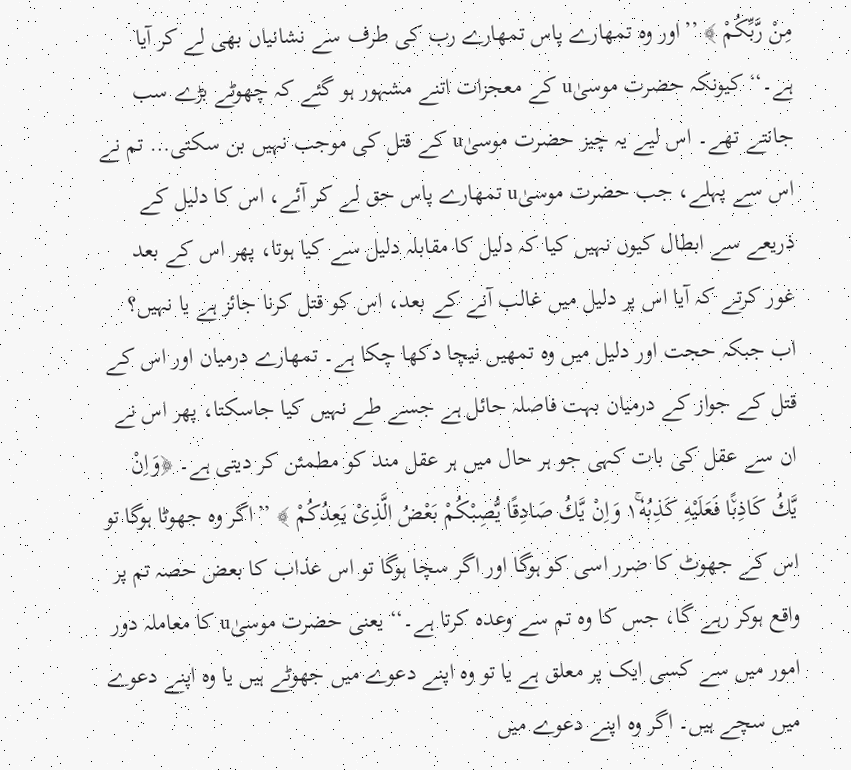مِنْ رَّبِّكُمْ ﴾ ’’اور وہ تمھارے پاس تمھارے رب کی طرف سے نشانیاں بھی لے کر آیا ہے۔‘‘ کیونکہ حضرت موسیٰu کے معجزات اتنے مشہور ہو گئے کہ چھوٹے بڑے سب جانتے تھے۔ اس لیے یہ چیز حضرت موسیٰu کے قتل کی موجب نہیں بن سکتی… تم نے اس سے پہلے، جب حضرت موسیٰu تمھارے پاس حق لے کر آئے، اس کا دلیل کے ذریعے سے ابطال کیوں نہیں کیا کہ دلیل کا مقابلہ دلیل سے کیا ہوتا، پھر اس کے بعد غور کرتے کہ آیا اس پر دلیل میں غالب آنے کے بعد، اس کو قتل کرنا جائز ہے یا نہیں؟ اب جبکہ حجت اور دلیل میں وہ تمھیں نیچا دکھا چکا ہے۔ تمھارے درمیان اور اس کے قتل کے جواز کے درمیان بہت فاصلہ حائل ہے جسے طے نہیں کیا جاسکتا، پھر اس نے ان سے عقل کی بات کہی جو ہر حال میں ہر عقل مند کو مطمئن کر دیتی ہے۔ ﴿وَاِنْ یَّكُ كَاذِبً٘ا فَعَلَیْهِ كَذِبُهٗ١ۚ وَاِنْ یَّكُ صَادِقًا یُّصِبْكُمْ بَعْضُ الَّذِیْ یَعِدُكُمْ ﴾ ’’اگر وہ جھوٹا ہوگا تو اس کے جھوٹ کا ضرر اسی کو ہوگا اور اگر سچا ہوگا تو اس عذاب کا بعض حصہ تم پر واقع ہوکر رہے گا، جس کا وہ تم سے وعدہ کرتا ہے۔‘‘ یعنی حضرت موسیٰu کا معاملہ دور امور میں سے کسی ایک پر معلق ہے یا تو وہ اپنے دعوے میں جھوٹے ہیں یا وہ اپنے دعوے میں سچے ہیں۔ اگر وہ اپنے دعوے میں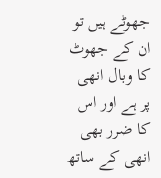جھوٹے ہیں تو ان کے جھوٹ کا وبال انھی پر ہے اور اس کا ضرر بھی انھی کے ساتھ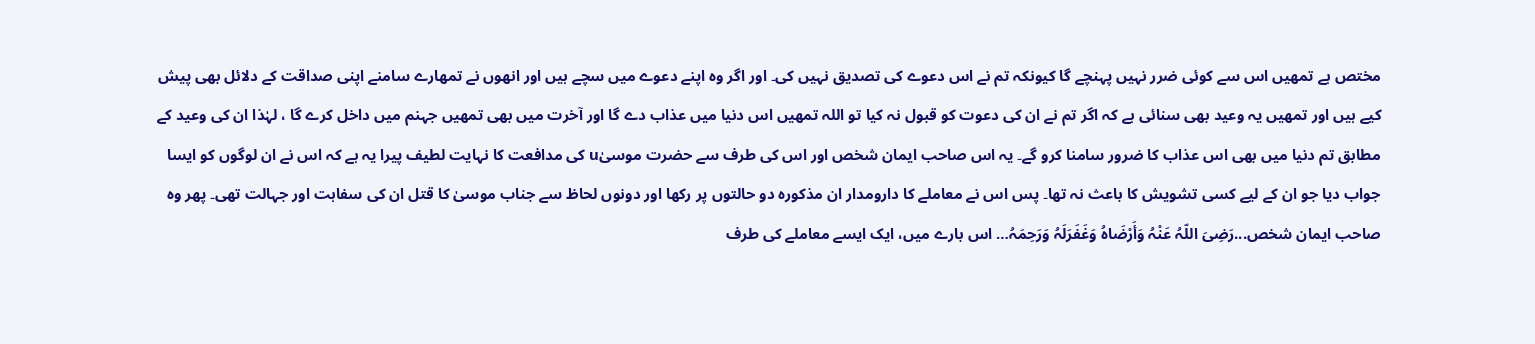مختص ہے تمھیں اس سے کوئی ضرر نہیں پہنچے گا کیونکہ تم نے اس دعوے کی تصدیق نہیں کی۔ اور اگر وہ اپنے دعوے میں سچے ہیں اور انھوں نے تمھارے سامنے اپنی صداقت کے دلائل بھی پیش کیے ہیں اور تمھیں یہ وعید بھی سنائی ہے کہ اگر تم نے ان کی دعوت کو قبول نہ کیا تو اللہ تمھیں اس دنیا میں عذاب دے گا اور آخرت میں بھی تمھیں جہنم میں داخل کرے گا ، لہٰذا ان کی وعید کے مطابق تم دنیا میں بھی اس عذاب کا ضرور سامنا کرو گے۔ یہ اس صاحب ایمان شخص اور اس کی طرف سے حضرت موسیٰu کی مدافعت کا نہایت لطیف پیرا یہ ہے کہ اس نے ان لوگوں کو ایسا جواب دیا جو ان کے لیے کسی تشویش کا باعث نہ تھا۔ پس اس نے معاملے کا دارومدار ان مذکورہ دو حالتوں پر رکھا اور دونوں لحاظ سے جناب موسیٰ کا قتل ان کی سفاہت اور جہالت تھی۔ پھر وہ صاحب ایمان شخص...رَضِیَ اللّہُ عَنْہُ وَأَرْضَاہُ وَغَفَرَلَہُ وَرَحِمَہُ… اس بارے میں، ایک ایسے معاملے کی طرف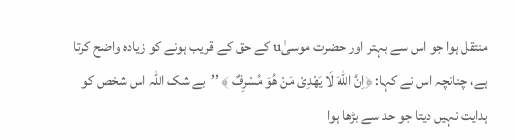منتقل ہوا جو اس سے بہتر اور حضرت موسیٰu کے حق کے قریب ہونے کو زیادہ واضح کرتا ہے، چنانچہ اس نے کہا: ﴿اِنَّ اللّٰهَ لَا یَهْدِیْ مَنْ هُوَ مُسْرِفٌ ﴾ ’’بے شک اللہ اس شخص کو ہدایت نہیں دیتا جو حد سے بڑھا ہوا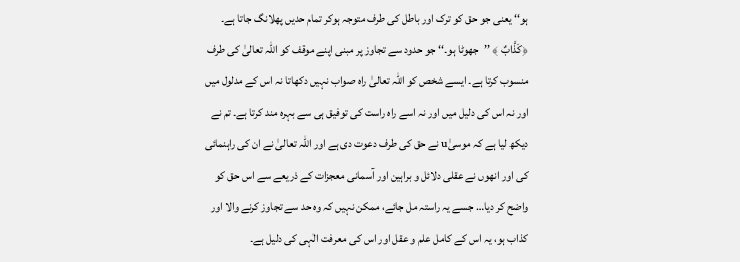ہو‘‘ یعنی جو حق کو ترک اور باطل کی طرف متوجہ ہوکر تمام حدیں پھلانگ جاتا ہے۔ ﴿كَذَّابٌ ﴾ ’’جھوٹا ہو۔‘‘ جو حدود سے تجاوز پر مبنی اپنے موقف کو اللہ تعالیٰ کی طرف منسوب کرتا ہے۔ ایسے شخص کو اللہ تعالیٰ راہ صواب نہیں دکھاتا نہ اس کے مدلول میں اور نہ اس کی دلیل میں اور نہ اسے راہ راست کی توفیق ہی سے بہرہ مند کرتا ہے۔ تم نے دیکھ لیا ہے کہ موسیٰu نے حق کی طرف دعوت دی ہے اور اللہ تعالیٰ نے ان کی راہنمائی کی اور انھوں نے عقلی دلائل و براہین اور آسمانی معجزات کے ذریعے سے اس حق کو واضح کر دیا… جسے یہ راستہ مل جائے، ممکن نہیں کہ وہ حد سے تجاوز کرنے والا اور کذاب ہو، یہ اس کے کامل علم و عقل اور اس کی معرفت الٰہی کی دلیل ہے۔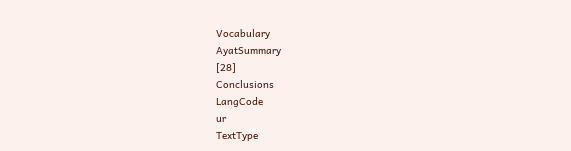Vocabulary
AyatSummary
[28]
Conclusions
LangCode
ur
TextType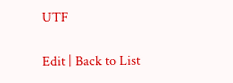UTF

Edit | Back to List